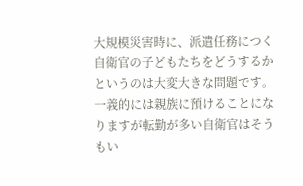大規模災害時に、派遣任務につく自衛官の子どもたちをどうするかというのは大変大きな問題です。
一義的には親族に預けることになりますが転勤が多い自衛官はそうもい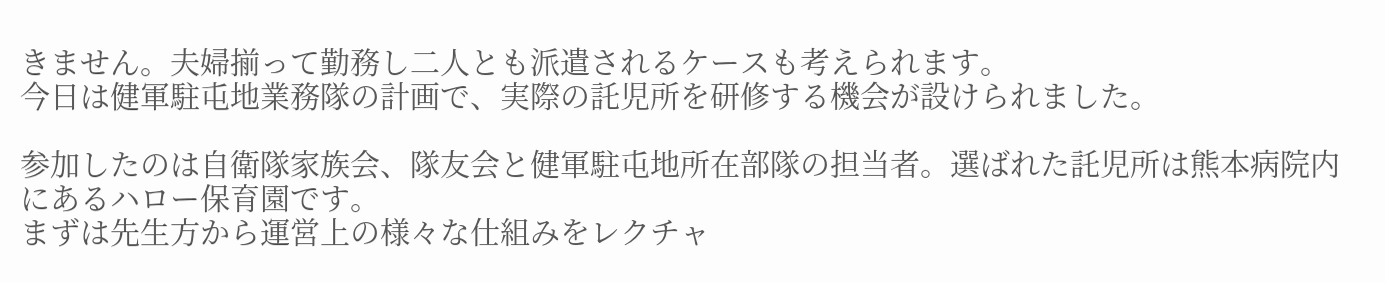きません。夫婦揃って勤務し二人とも派遣されるケースも考えられます。
今日は健軍駐屯地業務隊の計画で、実際の託児所を研修する機会が設けられました。

参加したのは自衛隊家族会、隊友会と健軍駐屯地所在部隊の担当者。選ばれた託児所は熊本病院内にあるハロー保育園です。
まずは先生方から運営上の様々な仕組みをレクチャ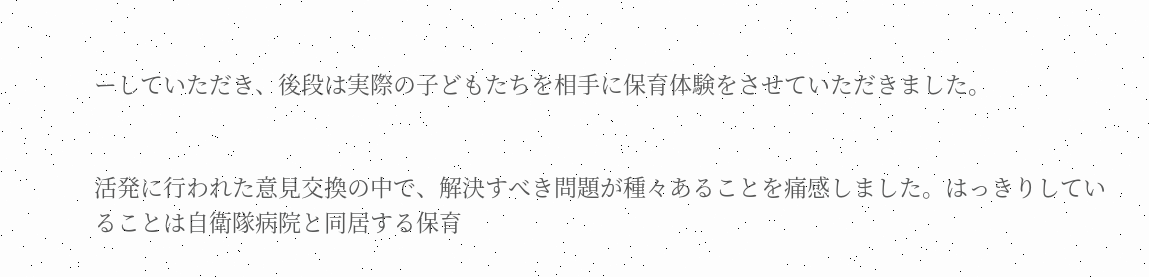ーしていただき、後段は実際の子どもたちを相手に保育体験をさせていただきました。


活発に行われた意見交換の中で、解決すべき問題が種々あることを痛感しました。はっきりしていることは自衛隊病院と同居する保育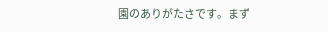園のありがたさです。まず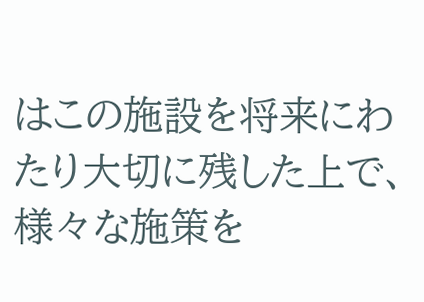はこの施設を将来にわたり大切に残した上で、様々な施策を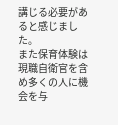講じる必要があると感じました。
また保育体験は現職自衛官を含め多くの人に機会を与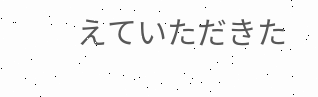えていただきた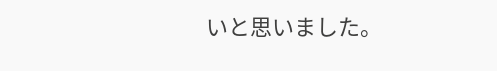いと思いました。